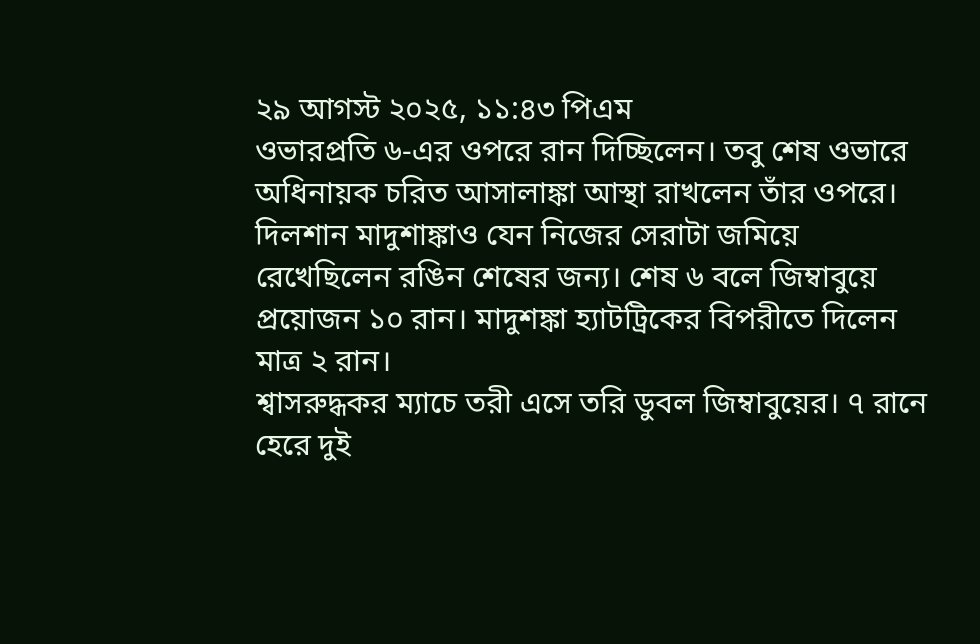২৯ আগস্ট ২০২৫, ১১:৪৩ পিএম
ওভারপ্রতি ৬-এর ওপরে রান দিচ্ছিলেন। তবু শেষ ওভারে অধিনায়ক চরিত আসালাঙ্কা আস্থা রাখলেন তাঁর ওপরে। দিলশান মাদুশাঙ্কাও যেন নিজের সেরাটা জমিয়ে রেখেছিলেন রঙিন শেষের জন্য। শেষ ৬ বলে জিম্বাবুয়ে প্রয়োজন ১০ রান। মাদুশঙ্কা হ্যাটট্রিকের বিপরীতে দিলেন মাত্র ২ রান।
শ্বাসরুদ্ধকর ম্যাচে তরী এসে তরি ডুবল জিম্বাবুয়ের। ৭ রানে হেরে দুই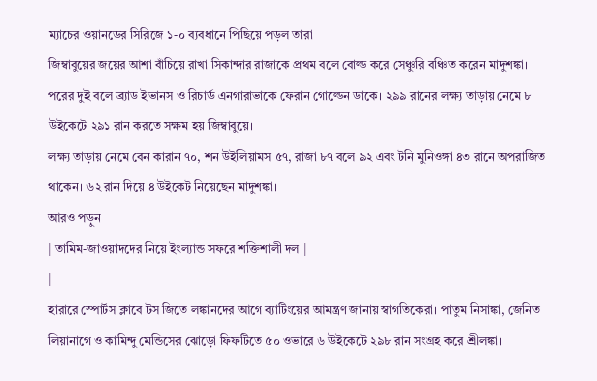ম্যাচের ওয়ানডের সিরিজে ১-০ ব্যবধানে পিছিয়ে পড়ল তারা
জিম্বাবুয়ের জয়ের আশা বাঁচিয়ে রাখা সিকান্দার রাজাকে প্রথম বলে বোল্ড করে সেঞ্চুরি বঞ্চিত করেন মাদুশঙ্কা। পরের দুই বলে ব্র্যাড ইভানস ও রিচার্ড এনগারাভাকে ফেরান গোল্ডেন ডাকে। ২৯৯ রানের লক্ষ্য তাড়ায় নেমে ৮ উইকেটে ২৯১ রান করতে সক্ষম হয় জিম্বাবুয়ে।
লক্ষ্য তাড়ায় নেমে বেন কারান ৭০, শন উইলিয়ামস ৫৭, রাজা ৮৭ বলে ৯২ এবং টনি মুনিওঙ্গা ৪৩ রানে অপরাজিত থাকেন। ৬২ রান দিয়ে ৪ উইকেট নিয়েছেন মাদুশঙ্কা।
আরও পড়ুন
| তামিম-জাওয়াদদের নিয়ে ইংল্যান্ড সফরে শক্তিশালী দল |
|
হারারে স্পোর্টস ক্লাবে টস জিতে লঙ্কানদের আগে ব্যাটিংয়ের আমন্ত্রণ জানায় স্বাগতিকেরা। পাতুম নিসাঙ্কা, জেনিত লিয়ানাগে ও কামিন্দু মেন্ডিসের ঝোড়ো ফিফটিতে ৫০ ওভারে ৬ উইকেটে ২৯৮ রান সংগ্রহ করে শ্রীলঙ্কা।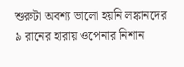শুরুটা অবশ্য ভালো হয়নি লঙ্কানদের ৯ রানের হারায় ওপেনার নিশান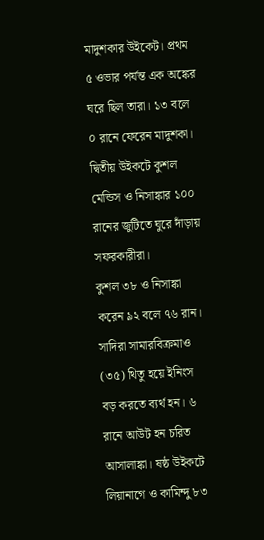মাদুশকার উইকেট। প্রথম ৫ ওভার পর্যন্ত এক অঙ্কের ঘরে ছিল তারা। ১৩ বলে ০ রানে ফেরেন মাদুশকা। দ্বিতীয় উইকটে কুশল মেন্ডিস ও নিসাঙ্কার ১০০ রানের জুটিতে ঘুরে দাঁড়ায় সফরকারীরা।
কুশল ৩৮ ও নিসাঙ্কা করেন ৯২ বলে ৭৬ রান। সাদিরা সামারবিক্রমাও (৩৫) থিতু হয়ে ইনিংস বড় করতে ব্যর্থ হন। ৬ রানে আউট হন চরিত আসালাঙ্কা। ষষ্ঠ উইকটে লিয়ানাগে ও কামিন্দু ৮৩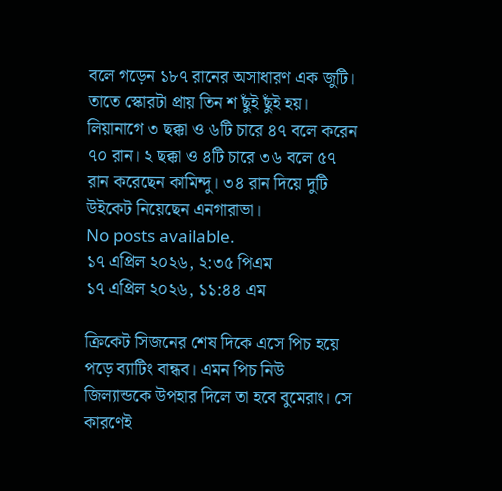বলে গড়েন ১৮৭ রানের অসাধারণ এক জুটি। তাতে স্কোরটা প্রায় তিন শ ছুঁই ছুঁই হয়।
লিয়ানাগে ৩ ছক্কা ও ৬টি চারে ৪৭ বলে করেন ৭০ রান। ২ ছক্কা ও ৪টি চারে ৩৬ বলে ৫৭ রান করেছেন কামিন্দু। ৩৪ রান দিয়ে দুটি উইকেট নিয়েছেন এনগারাভা।
No posts available.
১৭ এপ্রিল ২০২৬, ২:৩৫ পিএম
১৭ এপ্রিল ২০২৬, ১১:৪৪ এম

ক্রিকেট সিজনের শেষ দিকে এসে পিচ হয়ে পড়ে ব্যাটিং বান্ধব। এমন পিচ নিউ জিল্যান্ডকে উপহার দিলে তা হবে বুমেরাং। সে কারণেই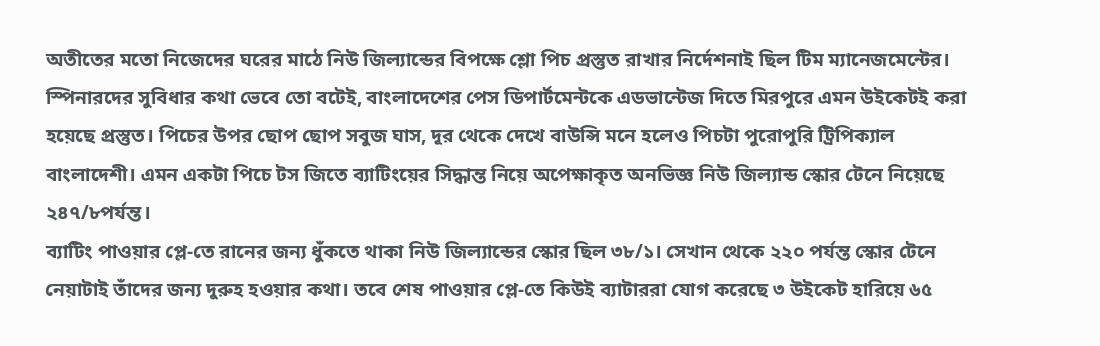অতীতের মতো নিজেদের ঘরের মাঠে নিউ জিল্যান্ডের বিপক্ষে শ্লো পিচ প্রস্তুত রাখার নির্দেশনাই ছিল টিম ম্যানেজমেন্টের। স্পিনারদের সুবিধার কথা ভেবে তো বটেই, বাংলাদেশের পেস ডিপার্টমেন্টকে এডভান্টেজ দিতে মিরপুরে এমন উইকেটই করা হয়েছে প্রস্তুত। পিচের উপর ছোপ ছোপ সবুজ ঘাস, দূর থেকে দেখে বাউন্সি মনে হলেও পিচটা পুরোপুরি ট্রিপিক্যাল বাংলাদেশী। এমন একটা পিচে টস জিতে ব্যাটিংয়ের সিদ্ধান্ত নিয়ে অপেক্ষাকৃত অনভিজ্ঞ নিউ জিল্যান্ড স্কোর টেনে নিয়েছে ২৪৭/৮পর্যন্ত।
ব্যাটিং পাওয়ার প্লে-তে রানের জন্য ধুঁকতে থাকা নিউ জিল্যান্ডের স্কোর ছিল ৩৮/১। সেখান থেকে ২২০ পর্যন্ত স্কোর টেনে নেয়াটাই তাঁদের জন্য দুরুহ হওয়ার কথা। তবে শেষ পাওয়ার প্লে-তে কিউই ব্যাটাররা যোগ করেছে ৩ উইকেট হারিয়ে ৬৫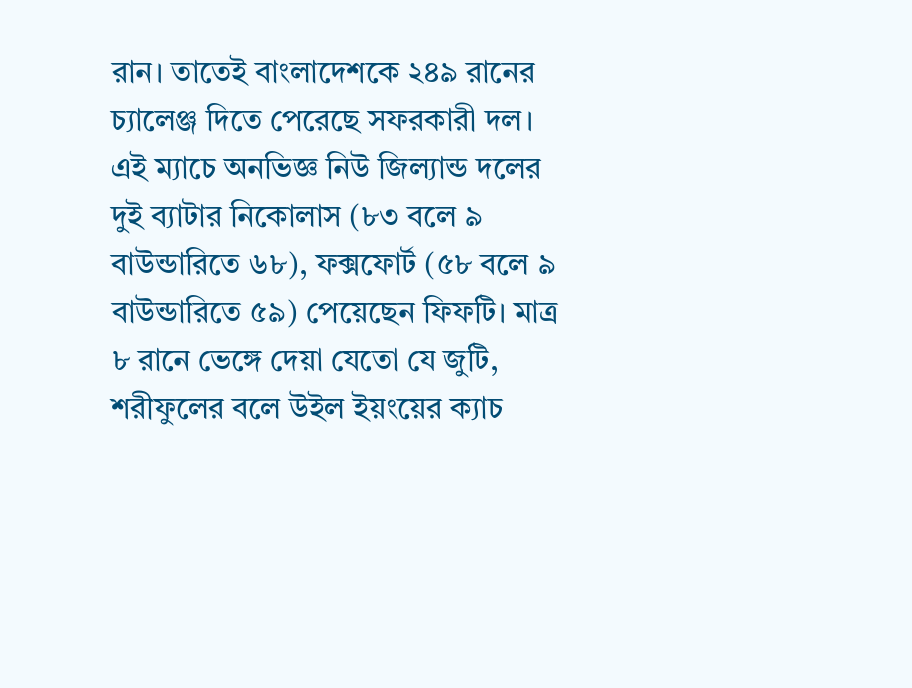রান। তাতেই বাংলাদেশকে ২৪৯ রানের চ্যালেঞ্জ দিতে পেরেছে সফরকারী দল।
এই ম্যাচে অনভিজ্ঞ নিউ জিল্যান্ড দলের দুই ব্যাটার নিকোলাস (৮৩ বলে ৯ বাউন্ডারিতে ৬৮), ফক্সফোর্ট (৫৮ বলে ৯ বাউন্ডারিতে ৫৯) পেয়েছেন ফিফটি। মাত্র ৮ রানে ভেঙ্গে দেয়া যেতো যে জুটি, শরীফুলের বলে উইল ইয়ংয়ের ক্যাচ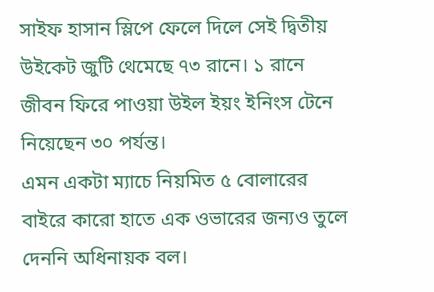সাইফ হাসান স্লিপে ফেলে দিলে সেই দ্বিতীয় উইকেট জুটি থেমেছে ৭৩ রানে। ১ রানে জীবন ফিরে পাওয়া উইল ইয়ং ইনিংস টেনে নিয়েছেন ৩০ পর্যন্ত।
এমন একটা ম্যাচে নিয়মিত ৫ বোলারের বাইরে কারো হাতে এক ওভারের জন্যও তুলে দেননি অধিনায়ক বল।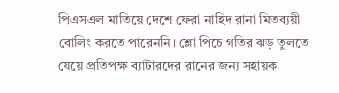পিএসএল মাতিয়ে দেশে ফেরা নাহিদ রানা মিতব্যয়ী বোলিং করতে পারেননি। শ্লো পিচে গতির ঝড় তুলতে যেয়ে প্রতিপক্ষ ব্যাটারদের রানের জন্য সহায়ক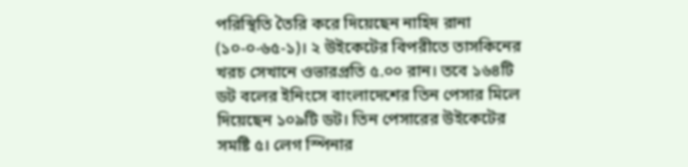পরিস্থিতি তৈরি করে দিয়েছেন নাহিদ রানা (১০-০-৬৫-১)। ২ উইকেটের বিপরীতে তাসকিনের খরচ সেখানে ওভারপ্রতি ৫.০০ রান। তবে ১৬৪টি ডট বলের ইনিংসে বাংলাদেশের তিন পেসার মিলে দিয়েছেন ১০৯টি ডট। তিন পেসারের উইকেটের সমষ্টি ৫। লেগ স্পিনার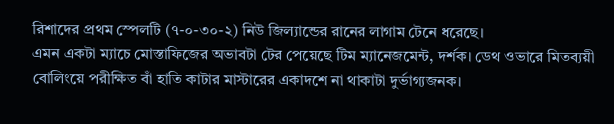রিশাদের প্রথম স্পেলটি (৭-০-৩০-২) নিউ জিল্যান্ডের রানের লাগাম টেনে ধরেছে।
এমন একটা ম্যাচে মোস্তাফিজের অভাবটা টের পেয়েছে টিম ম্যানেজমেন্ট, দর্শক। ডেথ ওভারে মিতব্যয়ী বোলিংয়ে পরীক্ষিত বাঁ হাতি কাটার মাস্টারের একাদশে না থাকাটা দুর্ভাগ্যজনক।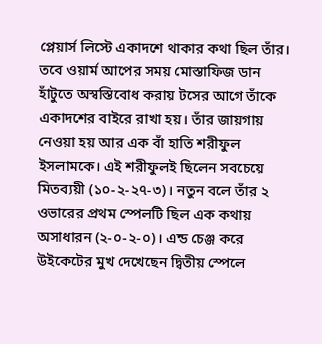প্লেয়ার্স লিস্টে একাদশে থাকার কথা ছিল তাঁর। তবে ওয়ার্ম আপের সময় মোস্তাফিজ ডান হাঁটুতে অস্বস্তিবোধ করায় টসের আগে তাঁকে একাদশের বাইরে রাখা হয়। তাঁর জায়গায় নেওয়া হয় আর এক বাঁ হাতি শরীফুল ইসলামকে। এই শরীফুলই ছিলেন সবচেয়ে মিতব্যয়ী (১০-২-২৭-৩)। নতুন বলে তাঁর ২ ওভারের প্রথম স্পেলটি ছিল এক কথায় অসাধারন (২-০-২-০)। এন্ড চেঞ্জ করে উইকেটের মুখ দেখেছেন দ্বিতীয় স্পেলে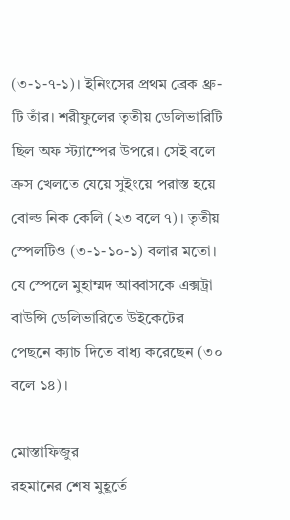(৩-১-৭-১)। ইনিংসের প্রথম ব্রেক থ্রু-টি তাঁর। শরীফুলের তৃতীয় ডেলিভারিটি ছিল অফ স্ট্যাম্পের উপরে। সেই বলে ক্রস খেলতে যেয়ে সুইংয়ে পরাস্ত হয়ে বোল্ড নিক কেলি (২৩ বলে ৭)। তৃতীয় স্পেলটিও (৩-১-১০-১) বলার মতো। যে স্পেলে মুহাম্মদ আব্বাসকে এক্সট্রা বাউন্সি ডেলিভারিতে উইকেটের পেছনে ক্যাচ দিতে বাধ্য করেছেন (৩০ বলে ১৪)।

মোস্তাফিজুর
রহমানের শেষ মুহূর্তে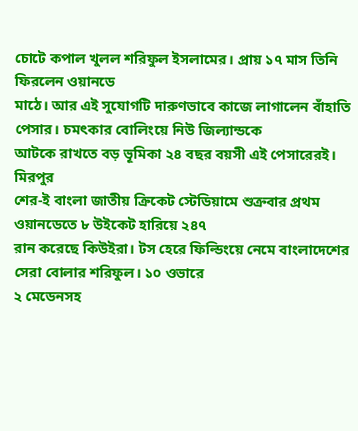চোটে কপাল খুলল শরিফুল ইসলামের। প্রায় ১৭ মাস তিনি ফিরলেন ওয়ানডে
মাঠে। আর এই সুযোগটি দারুণভাবে কাজে লাগালেন বাঁহাতি পেসার। চমৎকার বোলিংয়ে নিউ জিল্যান্ডকে
আটকে রাখতে বড় ভূমিকা ২৪ বছর বয়সী এই পেসারেরই।
মিরপুর
শের-ই বাংলা জাতীয় ক্রিকেট স্টেডিয়ামে শুক্রবার প্রথম ওয়ানডেতে ৮ উইকেট হারিয়ে ২৪৭
রান করেছে কিউইরা। টস হেরে ফিল্ডিংয়ে নেমে বাংলাদেশের সেরা বোলার শরিফুল। ১০ ওভারে
২ মেডেনসহ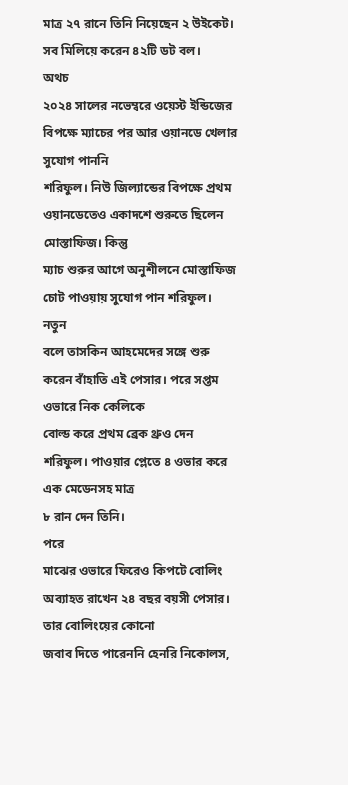মাত্র ২৭ রানে তিনি নিয়েছেন ২ উইকেট। সব মিলিয়ে করেন ৪২টি ডট বল।
অথচ
২০২৪ সালের নভেম্বরে ওয়েস্ট ইন্ডিজের বিপক্ষে ম্যাচের পর আর ওয়ানডে খেলার সুযোগ পাননি
শরিফুল। নিউ জিল্যান্ডের বিপক্ষে প্রথম ওয়ানডেতেও একাদশে শুরুতে ছিলেন মোস্তাফিজ। কিন্তু
ম্যাচ শুরুর আগে অনুশীলনে মোস্তাফিজ চোট পাওয়ায় সুযোগ পান শরিফুল।
নতুন
বলে তাসকিন আহমেদের সঙ্গে শুরু করেন বাঁহাতি এই পেসার। পরে সপ্তম ওভারে নিক কেলিকে
বোল্ড করে প্রথম ব্রেক থ্রুও দেন শরিফুল। পাওয়ার প্লেতে ৪ ওভার করে এক মেডেনসহ মাত্র
৮ রান দেন তিনি।
পরে
মাঝের ওভারে ফিরেও কিপটে বোলিং অব্যাহত রাখেন ২৪ বছর বয়সী পেসার। তার বোলিংয়ের কোনো
জবাব দিতে পারেননি হেনরি নিকোলস,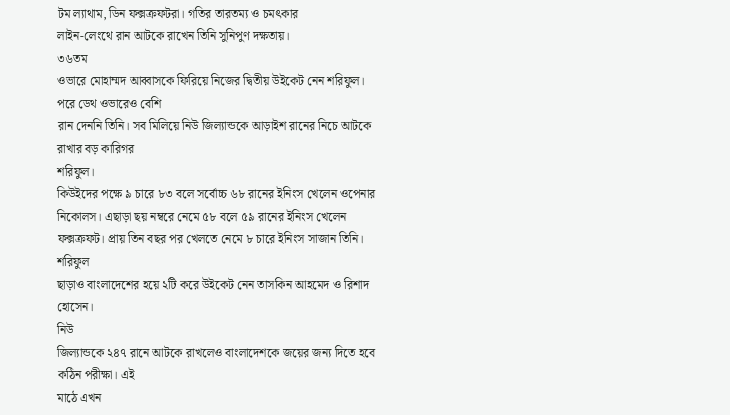টম ল্যাথাম, ডিন ফক্সক্রফটরা। গতির তারতম্য ও চমৎকার
লাইন-লেংথে রান আটকে রাখেন তিনি সুনিপুণ দক্ষতায়।
৩৬তম
ওভারে মোহাম্মদ আব্বাসকে ফিরিয়ে নিজের দ্বিতীয় উইকেট নেন শরিফুল। পরে ডেথ ওভারেও বেশি
রান দেননি তিনি। সব মিলিয়ে নিউ জিল্যান্ডকে আড়াইশ রানের নিচে আটকে রাখার বড় কারিগর
শরিফুল।
কিউইদের পক্ষে ৯ চারে ৮৩ বলে সর্বোচ্চ ৬৮ রানের ইনিংস খেলেন ওপেনার নিকোলস। এছাড়া ছয় নম্বরে নেমে ৫৮ বলে ৫৯ রানের ইনিংস খেলেন ফক্সক্রফট। প্রায় তিন বছর পর খেলতে নেমে ৮ চারে ইনিংস সাজান তিনি।
শরিফুল
ছাড়াও বাংলাদেশের হয়ে ২টি করে উইকেট নেন তাসকিন আহমেদ ও রিশাদ হোসেন।
নিউ
জিল্যান্ডকে ২৪৭ রানে আটকে রাখলেও বাংলাদেশকে জয়ের জন্য দিতে হবে কঠিন পরীক্ষা। এই
মাঠে এখন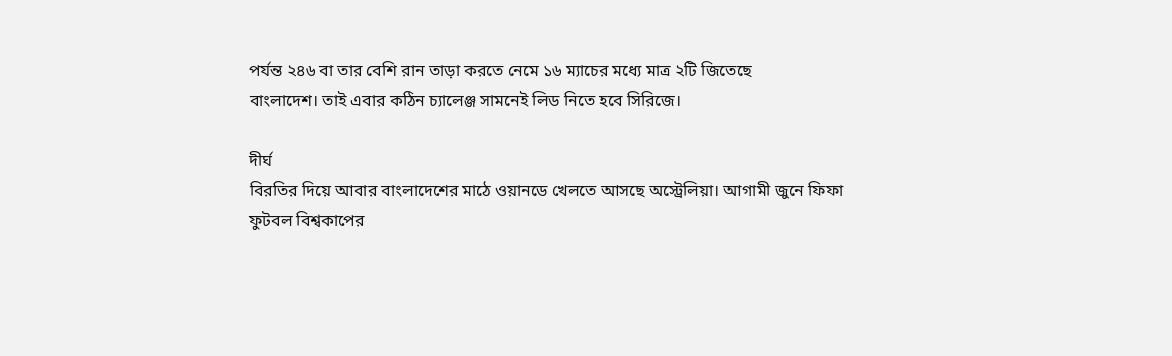পর্যন্ত ২৪৬ বা তার বেশি রান তাড়া করতে নেমে ১৬ ম্যাচের মধ্যে মাত্র ২টি জিতেছে
বাংলাদেশ। তাই এবার কঠিন চ্যালেঞ্জ সামনেই লিড নিতে হবে সিরিজে।

দীর্ঘ
বিরতির দিয়ে আবার বাংলাদেশের মাঠে ওয়ানডে খেলতে আসছে অস্ট্রেলিয়া। আগামী জুনে ফিফা
ফুটবল বিশ্বকাপের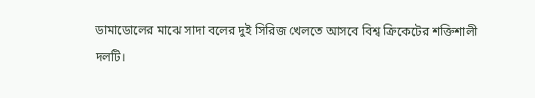ডামাডোলের মাঝে সাদা বলের দুই সিরিজ খেলতে আসবে বিশ্ব ক্রিকেটের শক্তিশালী
দলটি।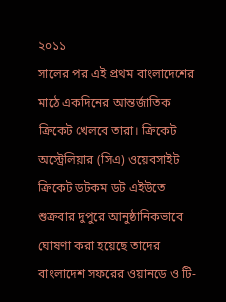২০১১
সালের পর এই প্রথম বাংলাদেশের মাঠে একদিনের আন্তর্জাতিক ক্রিকেট খেলবে তারা। ক্রিকেট
অস্ট্রেলিয়ার (সিএ) ওয়েবসাইট ক্রিকেট ডটকম ডট এইউতে শুক্রবার দুপুরে আনুষ্ঠানিকভাবে
ঘোষণা করা হয়েছে তাদের বাংলাদেশ সফরের ওয়ানডে ও টি-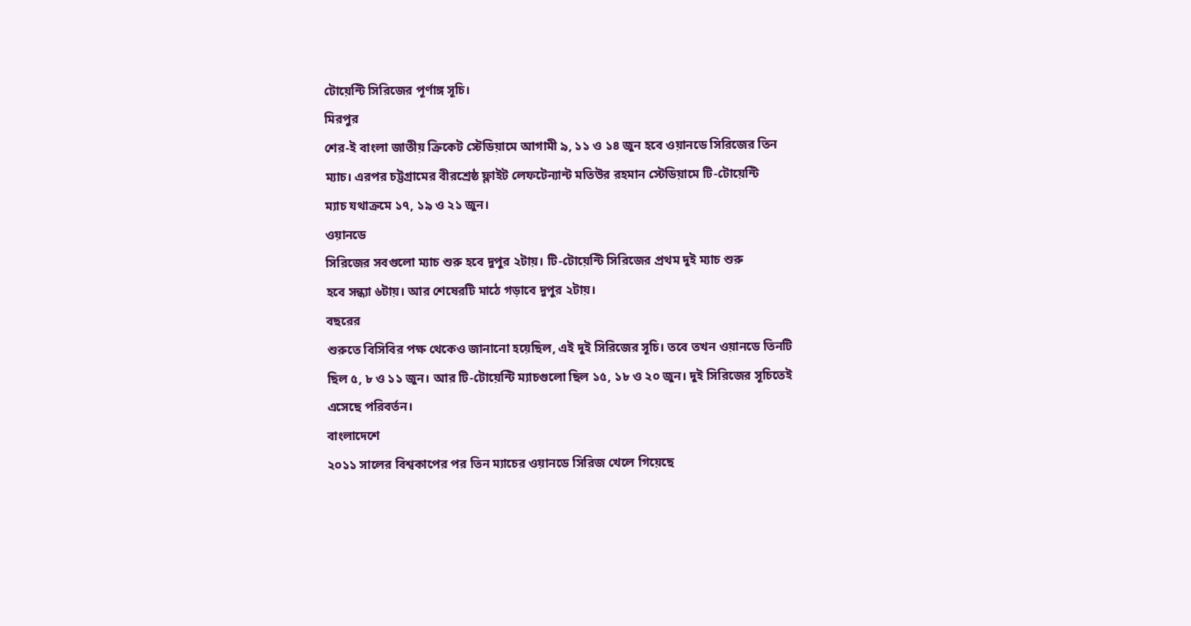টোয়েন্টি সিরিজের পূর্ণাঙ্গ সূচি।
মিরপুর
শের-ই বাংলা জাতীয় ক্রিকেট স্টেডিয়ামে আগামী ৯, ১১ ও ১৪ জুন হবে ওয়ানডে সিরিজের তিন
ম্যাচ। এরপর চট্টগ্রামের বীরশ্রেষ্ঠ ফ্লাইট লেফটেন্যান্ট মতিউর রহমান স্টেডিয়ামে টি-টোয়েন্টি
ম্যাচ যথাক্রমে ১৭, ১৯ ও ২১ জুন।
ওয়ানডে
সিরিজের সবগুলো ম্যাচ শুরু হবে দুপুর ২টায়। টি-টোয়েন্টি সিরিজের প্রথম দুই ম্যাচ শুরু
হবে সন্ধ্যা ৬টায়। আর শেষেরটি মাঠে গড়াবে দুপুর ২টায়।
বছরের
শুরুতে বিসিবির পক্ষ থেকেও জানানো হয়েছিল, এই দুই সিরিজের সূচি। তবে তখন ওয়ানডে তিনটি
ছিল ৫, ৮ ও ১১ জুন। আর টি-টোয়েন্টি ম্যাচগুলো ছিল ১৫, ১৮ ও ২০ জুন। দুই সিরিজের সূচিতেই
এসেছে পরিবর্তন।
বাংলাদেশে
২০১১ সালের বিশ্বকাপের পর তিন ম্যাচের ওয়ানডে সিরিজ খেলে গিয়েছে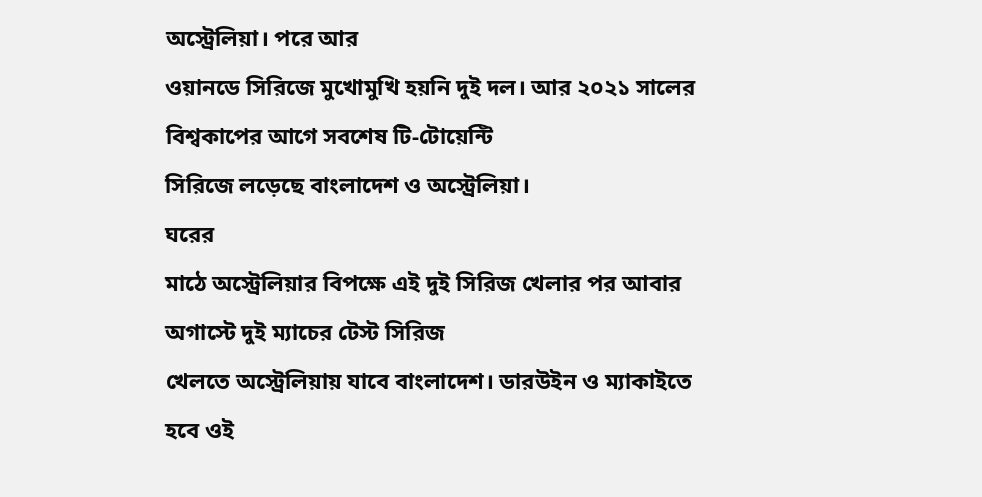অস্ট্রেলিয়া। পরে আর
ওয়ানডে সিরিজে মুখোমুখি হয়নি দুই দল। আর ২০২১ সালের বিশ্বকাপের আগে সবশেষ টি-টোয়েন্টি
সিরিজে লড়েছে বাংলাদেশ ও অস্ট্রেলিয়া।
ঘরের
মাঠে অস্ট্রেলিয়ার বিপক্ষে এই দুই সিরিজ খেলার পর আবার অগাস্টে দুই ম্যাচের টেস্ট সিরিজ
খেলতে অস্ট্রেলিয়ায় যাবে বাংলাদেশ। ডারউইন ও ম্যাকাইতে হবে ওই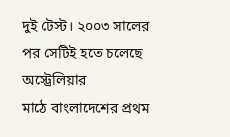দুই টেস্ট। ২০০৩ সালের
পর সেটিই হতে চলেছে অস্ট্রেলিয়ার
মাঠে বাংলাদেশের প্রথম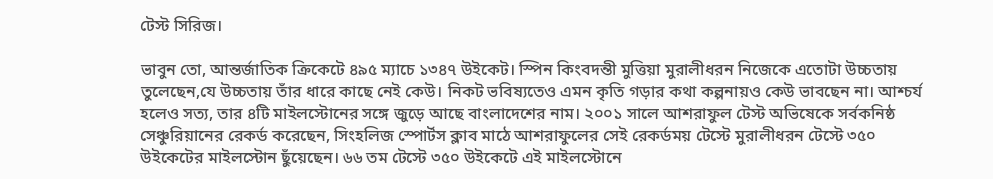টেস্ট সিরিজ।

ভাবুন তো, আন্তর্জাতিক ক্রিকেটে ৪৯৫ ম্যাচে ১৩৪৭ উইকেট। স্পিন কিংবদন্তী মুত্তিয়া মুরালীধরন নিজেকে এতোটা উচ্চতায় তুলেছেন,যে উচ্চতায় তাঁর ধারে কাছে নেই কেউ। নিকট ভবিষ্যতেও এমন কৃতি গড়ার কথা কল্পনায়ও কেউ ভাবছেন না। আশ্চর্য হলেও সত্য, তার ৪টি মাইলস্টোনের সঙ্গে জুড়ে আছে বাংলাদেশের নাম। ২০০১ সালে আশরাফুল টেস্ট অভিষেকে সর্বকনিষ্ঠ সেঞ্চুরিয়ানের রেকর্ড করেছেন, সিংহলিজ স্পোর্টস ক্লাব মাঠে আশরাফুলের সেই রেকর্ডময় টেস্টে মুরালীধরন টেস্টে ৩৫০ উইকেটের মাইলস্টোন ছুঁয়েছেন। ৬৬ তম টেস্টে ৩৫০ উইকেটে এই মাইলস্টোনে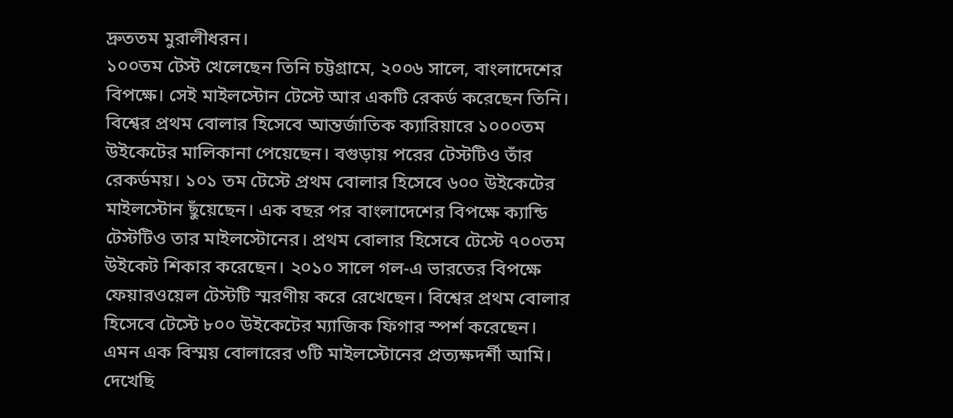দ্রুততম মুরালীধরন।
১০০তম টেস্ট খেলেছেন তিনি চট্টগ্রামে, ২০০৬ সালে, বাংলাদেশের বিপক্ষে। সেই মাইলস্টোন টেস্টে আর একটি রেকর্ড করেছেন তিনি। বিশ্বের প্রথম বোলার হিসেবে আন্তর্জাতিক ক্যারিয়ারে ১০০০তম উইকেটের মালিকানা পেয়েছেন। বগুড়ায় পরের টেস্টটিও তাঁর রেকর্ডময়। ১০১ তম টেস্টে প্রথম বোলার হিসেবে ৬০০ উইকেটের মাইলস্টোন ছুঁয়েছেন। এক বছর পর বাংলাদেশের বিপক্ষে ক্যান্ডি টেস্টটিও তার মাইলস্টোনের। প্রথম বোলার হিসেবে টেস্টে ৭০০তম উইকেট শিকার করেছেন। ২০১০ সালে গল-এ ভারতের বিপক্ষে ফেয়ারওয়েল টেস্টটি স্মরণীয় করে রেখেছেন। বিশ্বের প্রথম বোলার হিসেবে টেস্টে ৮০০ উইকেটের ম্যাজিক ফিগার স্পর্শ করেছেন।
এমন এক বিস্ময় বোলারের ৩টি মাইলস্টোনের প্রত্যক্ষদর্শী আমি। দেখেছি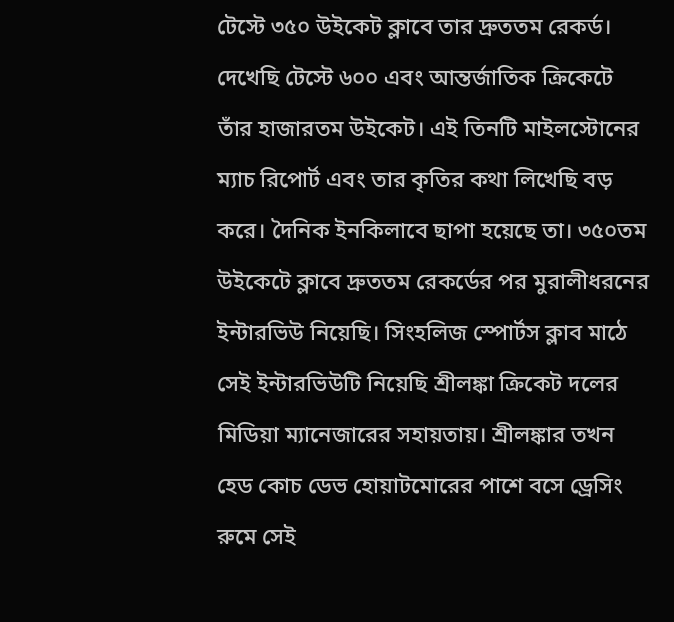টেস্টে ৩৫০ উইকেট ক্লাবে তার দ্রুততম রেকর্ড। দেখেছি টেস্টে ৬০০ এবং আন্তর্জাতিক ক্রিকেটে তাঁর হাজারতম উইকেট। এই তিনটি মাইলস্টোনের ম্যাচ রিপোর্ট এবং তার কৃতির কথা লিখেছি বড় করে। দৈনিক ইনকিলাবে ছাপা হয়েছে তা। ৩৫০তম উইকেটে ক্লাবে দ্রুততম রেকর্ডের পর মুরালীধরনের ইন্টারভিউ নিয়েছি। সিংহলিজ স্পোর্টস ক্লাব মাঠে সেই ইন্টারভিউটি নিয়েছি শ্রীলঙ্কা ক্রিকেট দলের মিডিয়া ম্যানেজারের সহায়তায়। শ্রীলঙ্কার তখন হেড কোচ ডেভ হোয়াটমোরের পাশে বসে ড্রেসিং রুমে সেই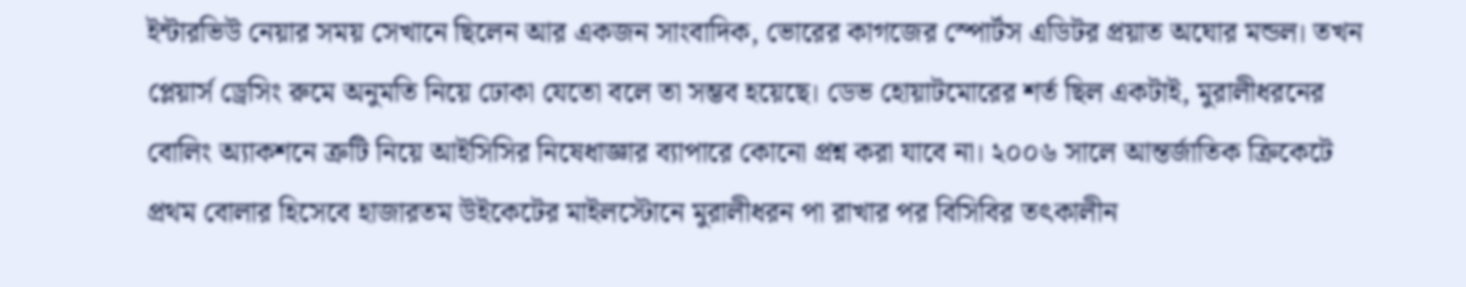ইন্টারভিউ নেয়ার সময় সেখানে ছিলেন আর একজন সাংবাদিক, ভোরের কাগজের স্পোর্টস এডিটর প্রয়াত অঘোর মন্ডল। তখন প্লেয়ার্স ড্রেসিং রুমে অনুমতি নিয়ে ঢোকা যেতো বলে তা সম্ভব হয়েছে। ডেভ হোয়াটমোরের শর্ত ছিল একটাই, মুরালীধরনের বোলিং অ্যাকশনে ত্রুটি নিয়ে আইসিসির নিষেধাজ্ঞার ব্যাপারে কোনো প্রশ্ন করা যাবে না। ২০০৬ সালে আন্তর্জাতিক ক্রিকেটে প্রথম বোলার হিসেবে হাজারতম উইকেটের মাইলস্টোনে মুরালীধরন পা রাখার পর বিসিবির তৎকালীন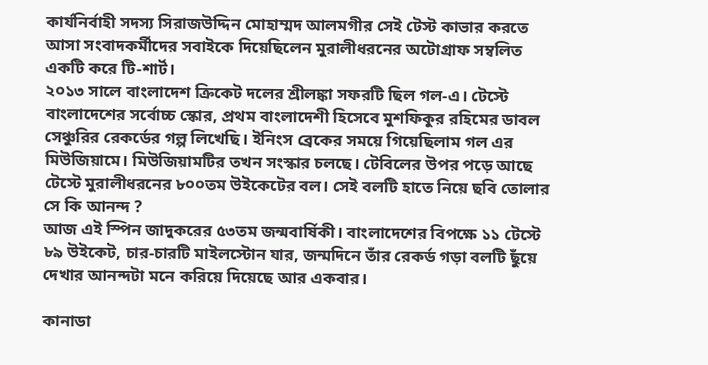কার্যনির্বাহী সদস্য সিরাজউদ্দিন মোহাম্মদ আলমগীর সেই টেস্ট কাভার করতে আসা সংবাদকর্মীদের সবাইকে দিয়েছিলেন মুরালীধরনের অটোগ্রাফ সম্বলিত একটি করে টি-শার্ট।
২০১৩ সালে বাংলাদেশ ক্রিকেট দলের শ্রীলঙ্কা সফরটি ছিল গল-এ। টেস্টে বাংলাদেশের সর্বোচ্চ স্কোর, প্রথম বাংলাদেশী হিসেবে মুশফিকুর রহিমের ডাবল সেঞ্চুরির রেকর্ডের গল্প লিখেছি। ইনিংস ব্রেকের সময়ে গিয়েছিলাম গল এর মিউজিয়ামে। মিউজিয়ামটির তখন সংস্কার চলছে। টেবিলের উপর পড়ে আছে টেস্টে মুরালীধরনের ৮০০তম উইকেটের বল। সেই বলটি হাতে নিয়ে ছবি তোলার সে কি আনন্দ ?
আজ এই স্পিন জাদুকরের ৫৩তম জন্মবার্ষিকী। বাংলাদেশের বিপক্ষে ১১ টেস্টে ৮৯ উইকেট, চার-চারটি মাইলস্টোন যার, জন্মদিনে তাঁর রেকর্ড গড়া বলটি ছুঁয়ে দেখার আনন্দটা মনে করিয়ে দিয়েছে আর একবার।

কানাডা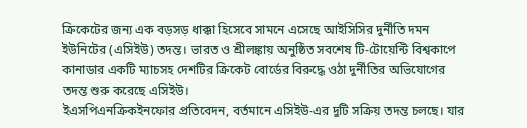ক্রিকেটের জন্য এক বড়সড় ধাক্কা হিসেবে সামনে এসেছে আইসিসির দুর্নীতি দমন ইউনিটের (এসিইউ) তদন্ত। ভারত ও শ্রীলঙ্কায় অনুষ্ঠিত সবশেষ টি-টোয়েন্টি বিশ্বকাপে কানাডার একটি ম্যাচসহ দেশটির ক্রিকেট বোর্ডের বিরুদ্ধে ওঠা দুর্নীতির অভিযোগের তদন্ত শুরু করেছে এসিইউ।
ইএসপিএনক্রিকইনফোর প্রতিবেদন, বর্তমানে এসিইউ-এর দুটি সক্রিয় তদন্ত চলছে। যার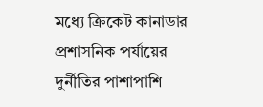মধ্যে ক্রিকেট কানাডার প্রশাসনিক পর্যায়ের দুর্নীতির পাশাপাশি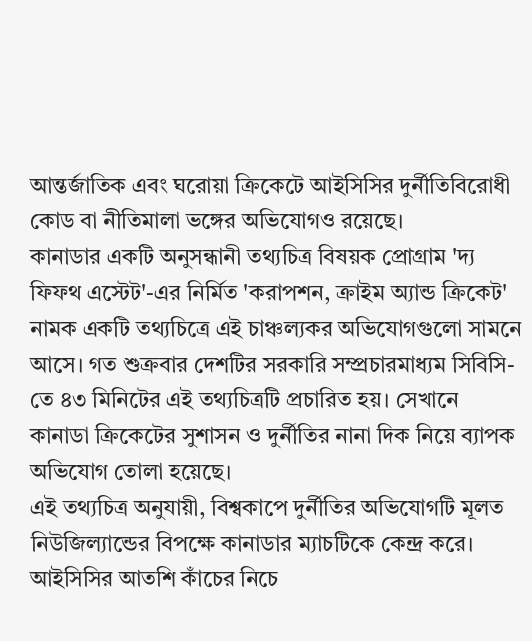আন্তর্জাতিক এবং ঘরোয়া ক্রিকেটে আইসিসির দুর্নীতিবিরোধী কোড বা নীতিমালা ভঙ্গের অভিযোগও রয়েছে।
কানাডার একটি অনুসন্ধানী তথ্যচিত্র বিষয়ক প্রোগ্রাম 'দ্য ফিফথ এস্টেট'-এর নির্মিত 'করাপশন, ক্রাইম অ্যান্ড ক্রিকেট' নামক একটি তথ্যচিত্রে এই চাঞ্চল্যকর অভিযোগগুলো সামনে আসে। গত শুক্রবার দেশটির সরকারি সম্প্রচারমাধ্যম সিবিসি-তে ৪৩ মিনিটের এই তথ্যচিত্রটি প্রচারিত হয়। সেখানে কানাডা ক্রিকেটের সুশাসন ও দুর্নীতির নানা দিক নিয়ে ব্যাপক অভিযোগ তোলা হয়েছে।
এই তথ্যচিত্র অনুযায়ী, বিশ্বকাপে দুর্নীতির অভিযোগটি মূলত নিউজিল্যান্ডের বিপক্ষে কানাডার ম্যাচটিকে কেন্দ্র করে। আইসিসির আতশি কাঁচের নিচে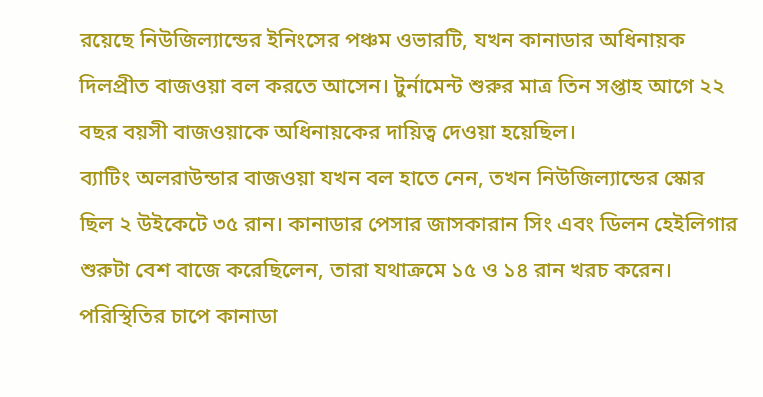রয়েছে নিউজিল্যান্ডের ইনিংসের পঞ্চম ওভারটি, যখন কানাডার অধিনায়ক দিলপ্রীত বাজওয়া বল করতে আসেন। টুর্নামেন্ট শুরুর মাত্র তিন সপ্তাহ আগে ২২ বছর বয়সী বাজওয়াকে অধিনায়কের দায়িত্ব দেওয়া হয়েছিল।
ব্যাটিং অলরাউন্ডার বাজওয়া যখন বল হাতে নেন, তখন নিউজিল্যান্ডের স্কোর ছিল ২ উইকেটে ৩৫ রান। কানাডার পেসার জাসকারান সিং এবং ডিলন হেইলিগার শুরুটা বেশ বাজে করেছিলেন, তারা যথাক্রমে ১৫ ও ১৪ রান খরচ করেন। পরিস্থিতির চাপে কানাডা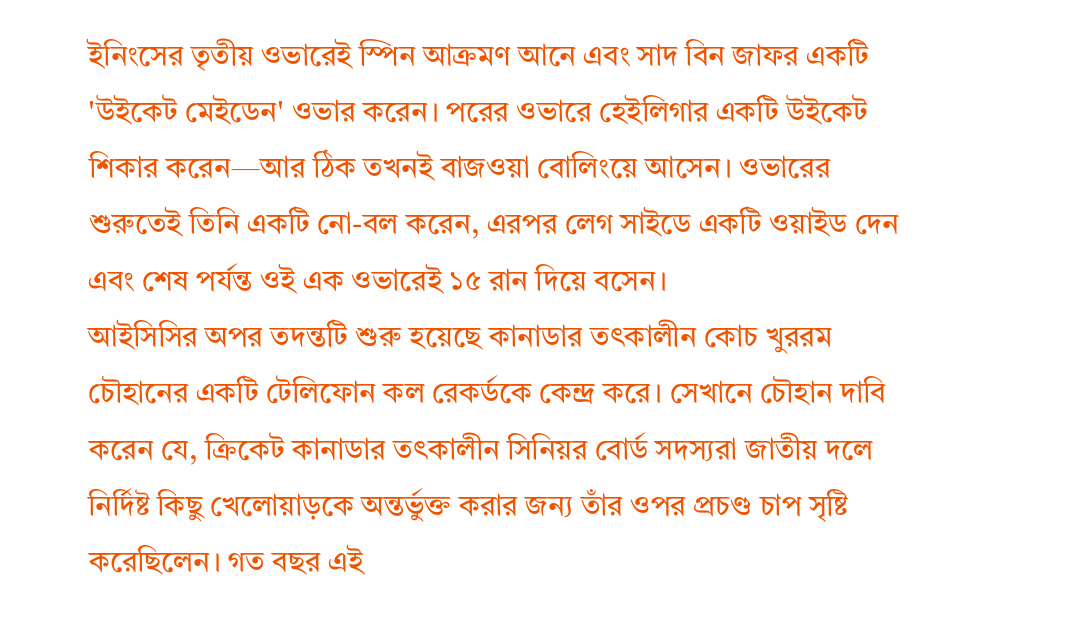ইনিংসের তৃতীয় ওভারেই স্পিন আক্রমণ আনে এবং সাদ বিন জাফর একটি 'উইকেট মেইডেন' ওভার করেন। পরের ওভারে হেইলিগার একটি উইকেট শিকার করেন—আর ঠিক তখনই বাজওয়া বোলিংয়ে আসেন। ওভারের শুরুতেই তিনি একটি নো-বল করেন, এরপর লেগ সাইডে একটি ওয়াইড দেন এবং শেষ পর্যন্ত ওই এক ওভারেই ১৫ রান দিয়ে বসেন।
আইসিসির অপর তদন্তটি শুরু হয়েছে কানাডার তৎকালীন কোচ খুররম চৌহানের একটি টেলিফোন কল রেকর্ডকে কেন্দ্র করে। সেখানে চৌহান দাবি করেন যে, ক্রিকেট কানাডার তৎকালীন সিনিয়র বোর্ড সদস্যরা জাতীয় দলে নির্দিষ্ট কিছু খেলোয়াড়কে অন্তর্ভুক্ত করার জন্য তাঁর ওপর প্রচণ্ড চাপ সৃষ্টি করেছিলেন। গত বছর এই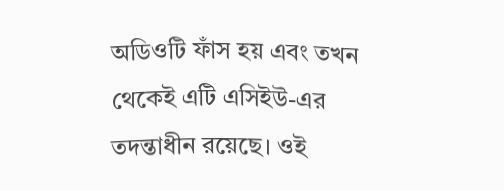অডিওটি ফাঁস হয় এবং তখন থেকেই এটি এসিইউ-এর তদন্তাধীন রয়েছে। ওই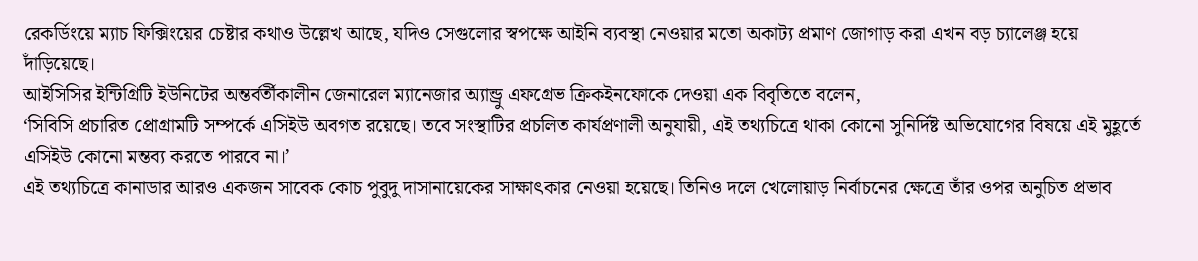রেকর্ডিংয়ে ম্যাচ ফিক্সিংয়ের চেষ্টার কথাও উল্লেখ আছে, যদিও সেগুলোর স্বপক্ষে আইনি ব্যবস্থা নেওয়ার মতো অকাট্য প্রমাণ জোগাড় করা এখন বড় চ্যালেঞ্জ হয়ে দাঁড়িয়েছে।
আইসিসির ইন্টিগ্রিটি ইউনিটের অন্তর্বর্তীকালীন জেনারেল ম্যানেজার অ্যান্ড্রু এফগ্রেভ ক্রিকইনফোকে দেওয়া এক বিবৃতিতে বলেন,
‘সিবিসি প্রচারিত প্রোগ্রামটি সম্পর্কে এসিইউ অবগত রয়েছে। তবে সংস্থাটির প্রচলিত কার্যপ্রণালী অনুযায়ী, এই তথ্যচিত্রে থাকা কোনো সুনির্দিষ্ট অভিযোগের বিষয়ে এই মুহূর্তে এসিইউ কোনো মন্তব্য করতে পারবে না।’
এই তথ্যচিত্রে কানাডার আরও একজন সাবেক কোচ পুবুদু দাসানায়েকের সাক্ষাৎকার নেওয়া হয়েছে। তিনিও দলে খেলোয়াড় নির্বাচনের ক্ষেত্রে তাঁর ওপর অনুচিত প্রভাব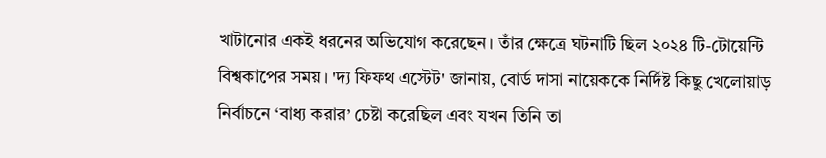খাটানোর একই ধরনের অভিযোগ করেছেন। তাঁর ক্ষেত্রে ঘটনাটি ছিল ২০২৪ টি-টোয়েন্টি বিশ্বকাপের সময়। 'দ্য ফিফথ এস্টেট' জানায়, বোর্ড দাসা নায়েককে নির্দিষ্ট কিছু খেলোয়াড় নির্বাচনে ‘বাধ্য করার’ চেষ্টা করেছিল এবং যখন তিনি তা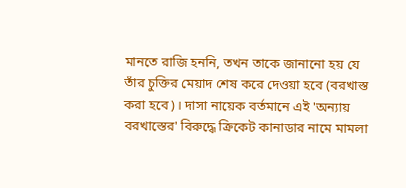মানতে রাজি হননি, তখন তাকে জানানো হয় যে তাঁর চুক্তির মেয়াদ শেষ করে দেওয়া হবে (বরখাস্ত করা হবে)। দাসা নায়েক বর্তমানে এই 'অন্যায় বরখাস্তের' বিরুদ্ধে ক্রিকেট কানাডার নামে মামলা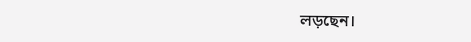লড়ছেন।